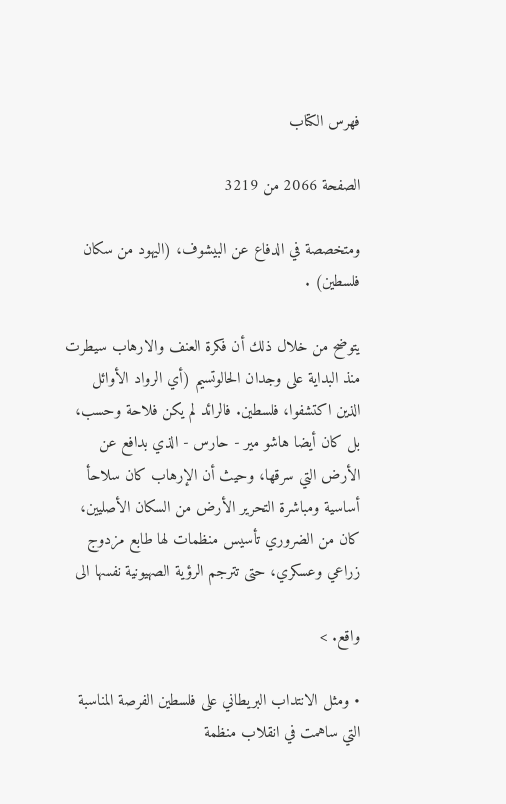فهرس الكتاب

الصفحة 2066 من 3219

ومتخصصة في الدفاع عن البيشوف، (اليهود من سكان فلسطين) .

يتوضح من خلال ذلك أن فكرة العنف والارهاب سيطرت منذ البداية على وجدان الحالوتسيم (أي الرواد الأوائل الذين اكتشفوا، فلسطين. فالرائد لم يكن فلاحة وحسب، بل كان أيضا هاشو مير - حارس - الذي بدافع عن الأرض التي سرقها، وحيث أن الإرهاب كان سلاحأ أساسية ومباشرة التحرير الأرض من السكان الأصليين، كان من الضروري تأسيس منظمات لها طابع مزدوج زراعي وعسكري، حتى تترجم الرؤية الصهيونية نفسها الى

واقع. >

• ومثل الانتداب البريطاني على فلسطين الفرصة المناسبة التي ساهمت في انقلاب منظمة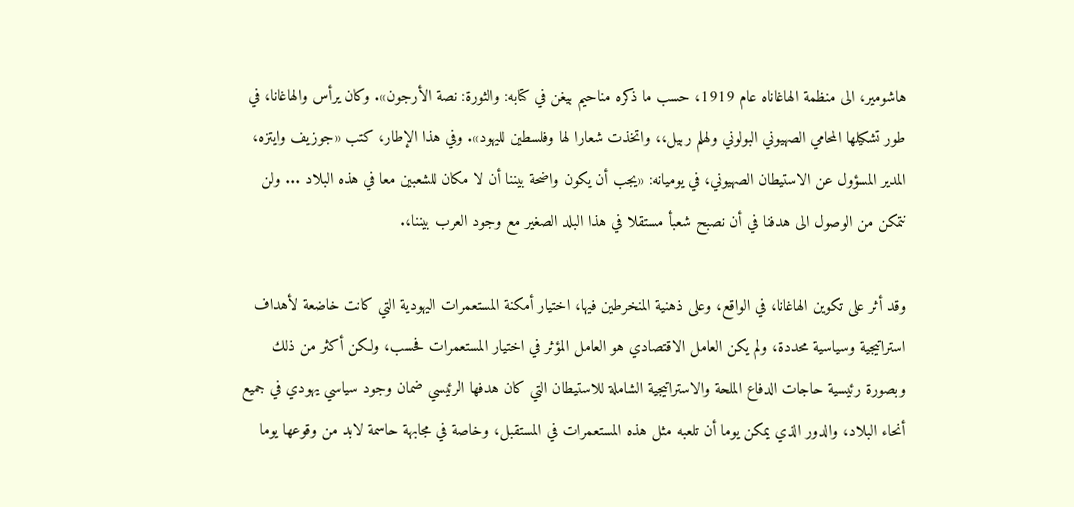هاشومير، الى منظمة الهاغاناه عام 1919، حسب ما ذكره مناحيم بيغن في كتابه: والثورة: نصة الأرجون». وكان يرأس والهاغانا، في طور تشكيلها المحامي الصهيوني البولوني ولهلم ربيل،، واتخذت شعارا لها وفلسطين لليهود». وفي هذا الإطار، کتب «جوزيف وايتزه، المدير المسؤول عن الاستيطان الصهيوني، في يوميانه: «يجب أن يكون واضحة بيننا أن لا مكان للشعبين معا في هذه البلاد ... ولن نتمكن من الوصول الى هدفنا في أن نصبح شعبأ مستقلا في هذا البلد الصغير مع وجود العرب بيننا،.

وقد أثر على تكوين الهاغانا، في الواقع، وعلى ذهنية المنخرطين فيها، اختيار أمكنة المستعمرات اليهودية التي كانت خاضعة لأهداف استراتيجية وسياسية محددة، ولم يكن العامل الاقتصادي هو العامل المؤثر في اختيار المستعمرات فحسب، ولكن أكثر من ذلك وبصورة رئيسية حاجات الدفاع الملحة والاستراتيجية الشاملة للاستيطان التي كان هدفها الرئيسي ضمان وجود سياسي يهودي في جميع أنحاء البلاد، والدور الذي يمكن يوما أن تلعبه مثل هذه المستعمرات في المستقبل، وخاصة في مجابهة حاسمة لابد من وقوعها يوما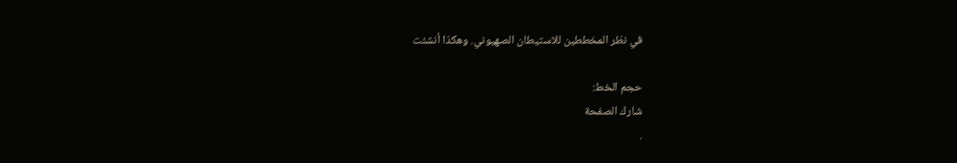في نظر المخططين للاستيطان الصهيوني. وهكذا أنشئت

حجم الخط:
شارك الصفحة
.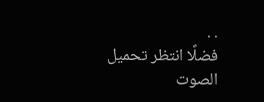. .
فضلًا انتظر تحميل الصوت